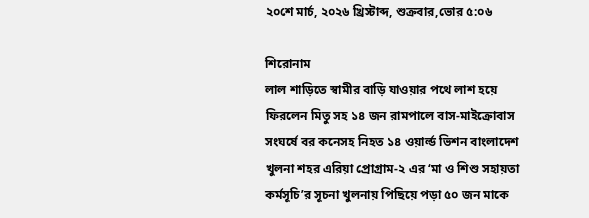২০শে মার্চ, ২০২৬ খ্রিস্টাব্দ, শুক্রবার,ভোর ৫:০৬

শিরোনাম
লাল শাড়িতে স্বামীর বাড়ি যাওয়ার পথে লাশ হয়ে ফিরলেন মিতু সহ ১৪ জন রামপালে বাস-মাইক্রোবাস সংঘর্ষে বর কনেসহ নিহত ১৪ ওয়ার্ল্ড ভিশন বাংলাদেশ খুলনা শহর এরিয়া প্রোগ্রাম-২ এর ‘মা ও শিশু সহায়তা কর্মসূচি’র সূচনা খুলনায় পিছিয়ে পড়া ৫০ জন মাকে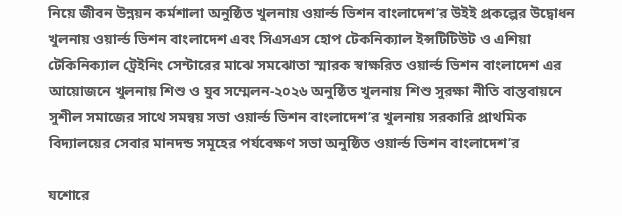নিয়ে জীবন উন্নয়ন কর্মশালা অনুষ্ঠিত খুলনায় ওয়ার্ল্ড ভিশন বাংলাদেশ’র উইই প্রকল্পের উদ্বোধন খুলনায় ওয়ার্ল্ড ভিশন বাংলাদেশ এবং সিএসএস হোপ টেকনিক্যাল ইন্সটিটিউট ও এশিয়া টেকিনিক্যাল ট্রেইনিং সেন্টারের মাঝে সমঝোতা স্মারক স্বাক্ষরিত ওয়ার্ল্ড ভিশন বাংলাদেশ এর আয়োজনে খুলনায় শিশু ও যুব সম্মেলন-২০২৬ অনুষ্ঠিত খুলনায় শিশু সুরক্ষা নীতি বাস্তবায়নে সুশীল সমাজের সাথে সমন্বয় সভা ওয়ার্ল্ড ভিশন বাংলাদেশ’র খুলনায় সরকারি প্রাথমিক বিদ্যালয়ের সেবার মানদন্ড সমূহের পর্যবেক্ষণ সভা অনুষ্ঠিত ওয়ার্ল্ড ভিশন বাংলাদেশ’র

যশোরে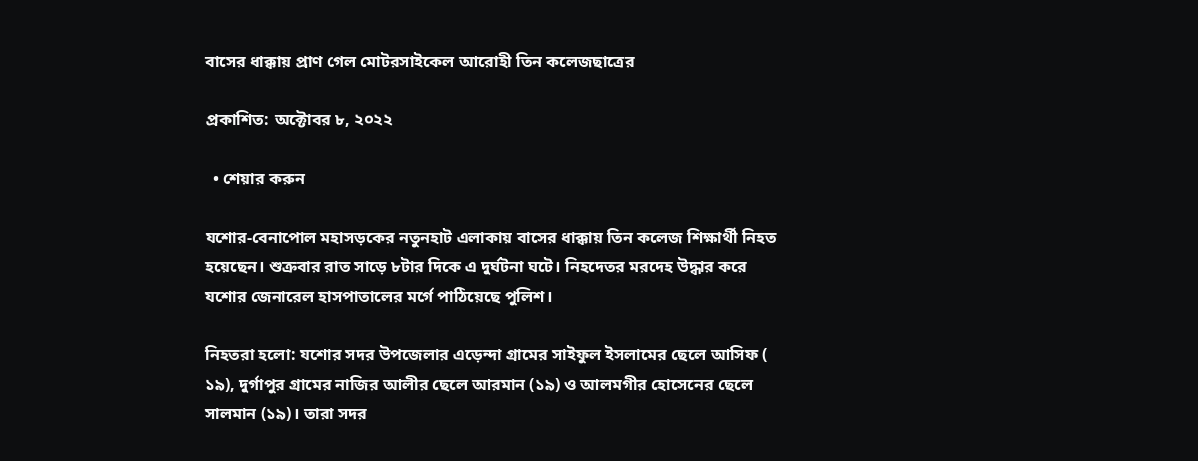বাসের ধাক্কায় প্রাণ গেল মোটরসাইকেল আরোহী তিন কলেজছাত্রের

প্রকাশিত: অক্টোবর ৮, ২০২২

  • শেয়ার করুন

যশোর-বেনাপোল মহাসড়কের নতুনহাট এলাকায় বাসের ধাক্কায় তিন কলেজ শিক্ষার্থী নিহত হয়েছেন। শুক্রবার রাত সাড়ে ৮টার দিকে এ দুর্ঘটনা ঘটে। নিহদেতর মরদেহ উদ্ধার করে যশোর জেনারেল হাসপাতালের মর্গে পাঠিয়েছে পুলিশ।

নিহতরা হলো: যশোর সদর উপজেলার এড়েন্দা গ্রামের সাইফুল ইসলামের ছেলে আসিফ ( ১৯), দুর্গাপুর গ্রামের নাজির আলীর ছেলে আরমান (১৯) ও আলমগীর হোসেনের ছেলে সালমান (১৯)। তারা সদর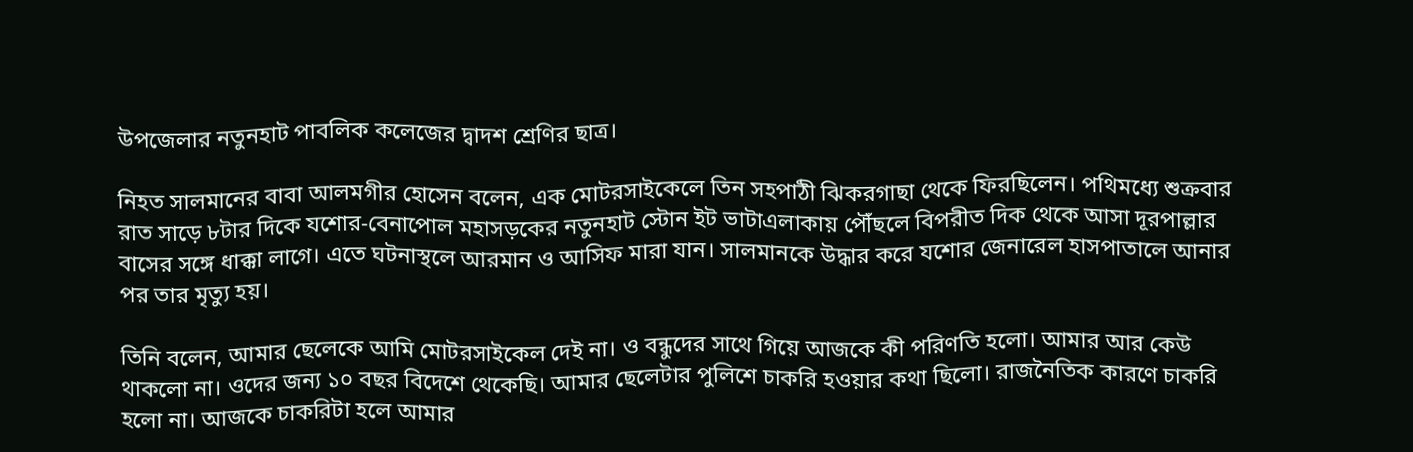উপজেলার নতুনহাট পাবলিক কলেজের দ্বাদশ শ্রেণির ছাত্র।

নিহত সালমানের বাবা আলমগীর হোসেন বলেন, এক মোটরসাইকেলে তিন সহপাঠী ঝিকরগাছা থেকে ফিরছিলেন। পথিমধ্যে শুক্রবার রাত সাড়ে ৮টার দিকে যশোর-বেনাপোল মহাসড়কের নতুনহাট স্টোন ইট ভাটাএলাকায় পৌঁছলে বিপরীত দিক থেকে আসা দূরপাল্লার বাসের সঙ্গে ধাক্কা লাগে। এতে ঘটনাস্থলে আরমান ও আসিফ মারা যান। সালমানকে উদ্ধার করে যশোর জেনারেল হাসপাতালে আনার পর তার মৃত্যু হয়।

তিনি বলেন, আমার ছেলেকে আমি মোটরসাইকেল দেই না। ও বন্ধুদের সাথে গিয়ে আজকে কী পরিণতি হলো। আমার আর কেউ থাকলো না। ওদের জন্য ১০ বছর বিদেশে থেকেছি। আমার ছেলেটার পুলিশে চাকরি হওয়ার কথা ছিলো। রাজনৈতিক কারণে চাকরি হলো না। আজকে চাকরিটা হলে আমার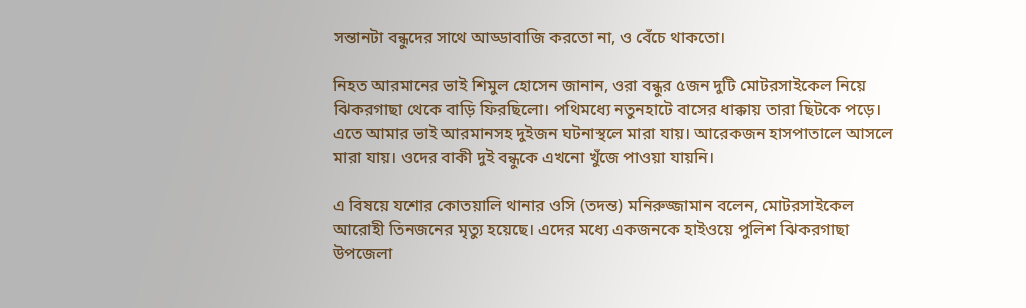সন্তানটা বন্ধুদের সাথে আড্ডাবাজি করতো না, ও বেঁচে থাকতো।

নিহত আরমানের ভাই শিমুল হোসেন জানান, ওরা বন্ধুর ৫জন দুটি মোটরসাইকেল নিয়ে ঝিকরগাছা থেকে বাড়ি ফিরছিলো। পথিমধ্যে নতুনহাটে বাসের ধাক্কায় তারা ছিটকে পড়ে। এতে আমার ভাই আরমানসহ দুইজন ঘটনাস্থলে মারা যায়। আরেকজন হাসপাতালে আসলে মারা যায়। ওদের বাকী দুই বন্ধুকে এখনো খুঁজে পাওয়া যায়নি।

এ বিষয়ে যশোর কোতয়ালি থানার ওসি (তদন্ত) মনিরুজ্জামান বলেন, মোটরসাইকেল আরোহী তিনজনের মৃত্যু হয়েছে। এদের মধ্যে একজনকে হাইওয়ে পুলিশ ঝিকরগাছা উপজেলা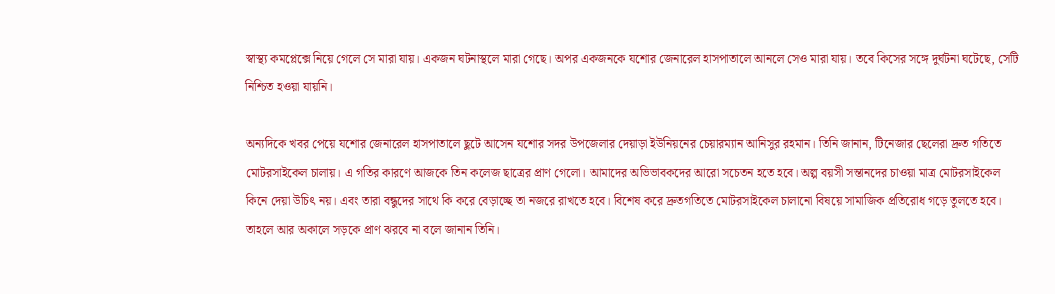স্বাস্থ্য কমপ্লেক্সে নিয়ে গেলে সে মারা যায়। একজন ঘটনাস্থলে মারা গেছে। অপর একজনকে যশোর জেনারেল হাসপাতালে আনলে সেও মারা যায়। তবে কিসের সঙ্গে দুর্ঘটনা ঘটেছে, সেটি নিশ্চিত হওয়া যায়নি।

অন্যদিকে খবর পেয়ে যশোর জেনারেল হাসপাতালে ছুটে আসেন যশোর সদর উপজেলার দেয়াড়া ইউনিয়নের চেয়ারম্যান আনিসুর রহমান। তিনি জানান, টিনেজার ছেলেরা দ্রুত গতিতে মোটরসাইকেল চালায়। এ গতির কারণে আজকে তিন কলেজ ছাত্রের প্রাণ গেলো। আমাদের অভিভাবকদের আরো সচেতন হতে হবে। অল্প বয়সী সন্তানদের চাওয়া মাত্র মোটরসাইকেল কিনে দেয়া উচিৎ নয়। এবং তারা বন্ধুদের সাথে কি করে বেড়াচ্ছে তা নজরে রাখতে হবে। বিশেষ করে দ্রুতগতিতে মোটরসাইকেল চালানো বিষয়ে সামাজিক প্রতিরোধ গড়ে তুলতে হবে। তাহলে আর অকালে সড়কে প্রাণ ঝরবে না বলে জানান তিনি।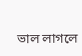ভাল লাগলে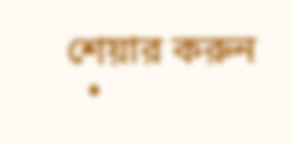শেয়ার করুন
  •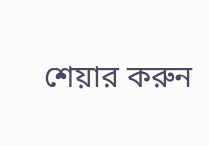শেয়ার করুন